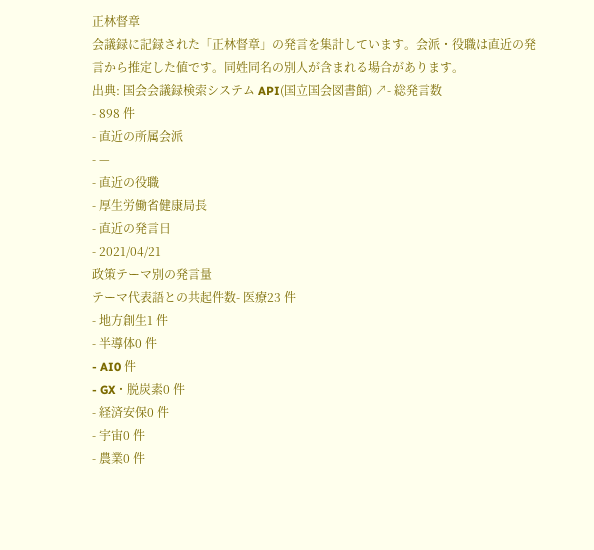正林督章
会議録に記録された「正林督章」の発言を集計しています。会派・役職は直近の発言から推定した値です。同姓同名の別人が含まれる場合があります。
出典: 国会会議録検索システム API(国立国会図書館) ↗- 総発言数
- 898 件
- 直近の所属会派
- —
- 直近の役職
- 厚生労働省健康局長
- 直近の発言日
- 2021/04/21
政策テーマ別の発言量
テーマ代表語との共起件数- 医療23 件
- 地方創生1 件
- 半導体0 件
- AI0 件
- GX・脱炭素0 件
- 経済安保0 件
- 宇宙0 件
- 農業0 件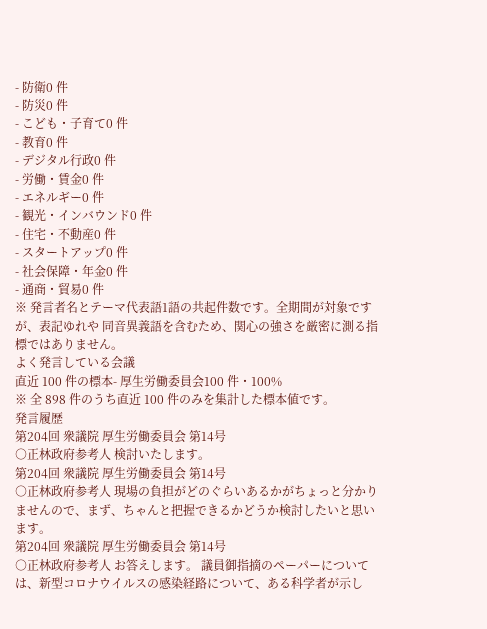- 防衛0 件
- 防災0 件
- こども・子育て0 件
- 教育0 件
- デジタル行政0 件
- 労働・賃金0 件
- エネルギー0 件
- 観光・インバウンド0 件
- 住宅・不動産0 件
- スタートアップ0 件
- 社会保障・年金0 件
- 通商・貿易0 件
※ 発言者名とテーマ代表語1語の共起件数です。全期間が対象ですが、表記ゆれや 同音異義語を含むため、関心の強さを厳密に測る指標ではありません。
よく発言している会議
直近 100 件の標本- 厚生労働委員会100 件・100%
※ 全 898 件のうち直近 100 件のみを集計した標本値です。
発言履歴
第204回 衆議院 厚生労働委員会 第14号
○正林政府参考人 検討いたします。
第204回 衆議院 厚生労働委員会 第14号
○正林政府参考人 現場の負担がどのぐらいあるかがちょっと分かりませんので、まず、ちゃんと把握できるかどうか検討したいと思います。
第204回 衆議院 厚生労働委員会 第14号
○正林政府参考人 お答えします。 議員御指摘のペーパーについては、新型コロナウイルスの感染経路について、ある科学者が示し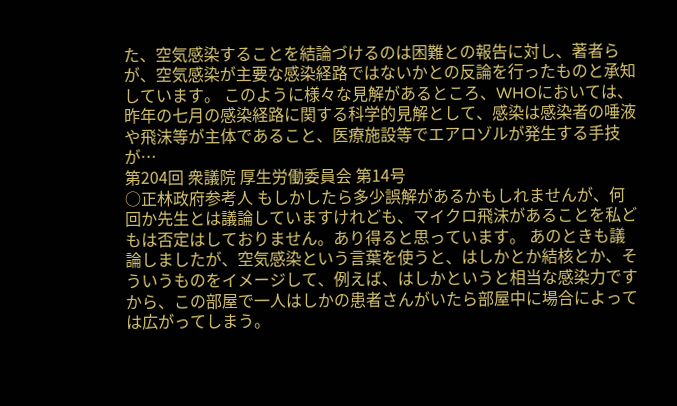た、空気感染することを結論づけるのは困難との報告に対し、著者らが、空気感染が主要な感染経路ではないかとの反論を行ったものと承知しています。 このように様々な見解があるところ、WHOにおいては、昨年の七月の感染経路に関する科学的見解として、感染は感染者の唾液や飛沫等が主体であること、医療施設等でエアロゾルが発生する手技が…
第204回 衆議院 厚生労働委員会 第14号
○正林政府参考人 もしかしたら多少誤解があるかもしれませんが、何回か先生とは議論していますけれども、マイクロ飛沫があることを私どもは否定はしておりません。あり得ると思っています。 あのときも議論しましたが、空気感染という言葉を使うと、はしかとか結核とか、そういうものをイメージして、例えば、はしかというと相当な感染力ですから、この部屋で一人はしかの患者さんがいたら部屋中に場合によっては広がってしまう。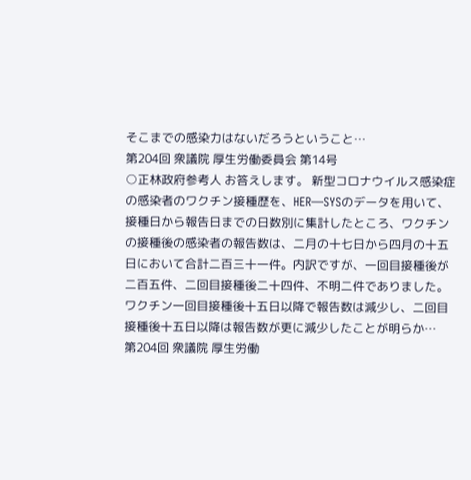そこまでの感染力はないだろうということ…
第204回 衆議院 厚生労働委員会 第14号
○正林政府参考人 お答えします。 新型コロナウイルス感染症の感染者のワクチン接種歴を、HER―SYSのデータを用いて、接種日から報告日までの日数別に集計したところ、ワクチンの接種後の感染者の報告数は、二月の十七日から四月の十五日において合計二百三十一件。内訳ですが、一回目接種後が二百五件、二回目接種後二十四件、不明二件でありました。 ワクチン一回目接種後十五日以降で報告数は減少し、二回目接種後十五日以降は報告数が更に減少したことが明らか…
第204回 衆議院 厚生労働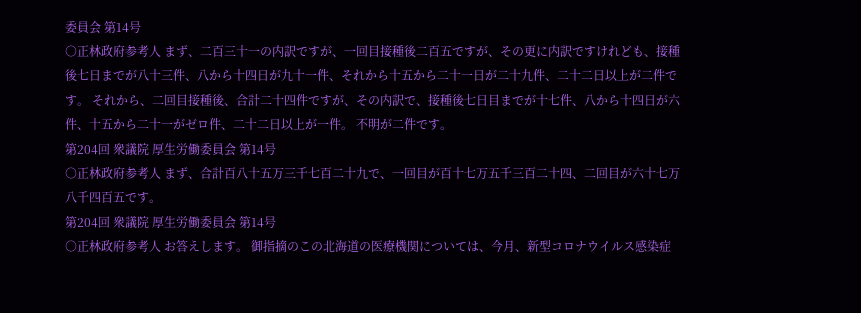委員会 第14号
○正林政府参考人 まず、二百三十一の内訳ですが、一回目接種後二百五ですが、その更に内訳ですけれども、接種後七日までが八十三件、八から十四日が九十一件、それから十五から二十一日が二十九件、二十二日以上が二件です。 それから、二回目接種後、合計二十四件ですが、その内訳で、接種後七日目までが十七件、八から十四日が六件、十五から二十一がゼロ件、二十二日以上が一件。 不明が二件です。
第204回 衆議院 厚生労働委員会 第14号
○正林政府参考人 まず、合計百八十五万三千七百二十九で、一回目が百十七万五千三百二十四、二回目が六十七万八千四百五です。
第204回 衆議院 厚生労働委員会 第14号
○正林政府参考人 お答えします。 御指摘のこの北海道の医療機関については、今月、新型コロナウイルス感染症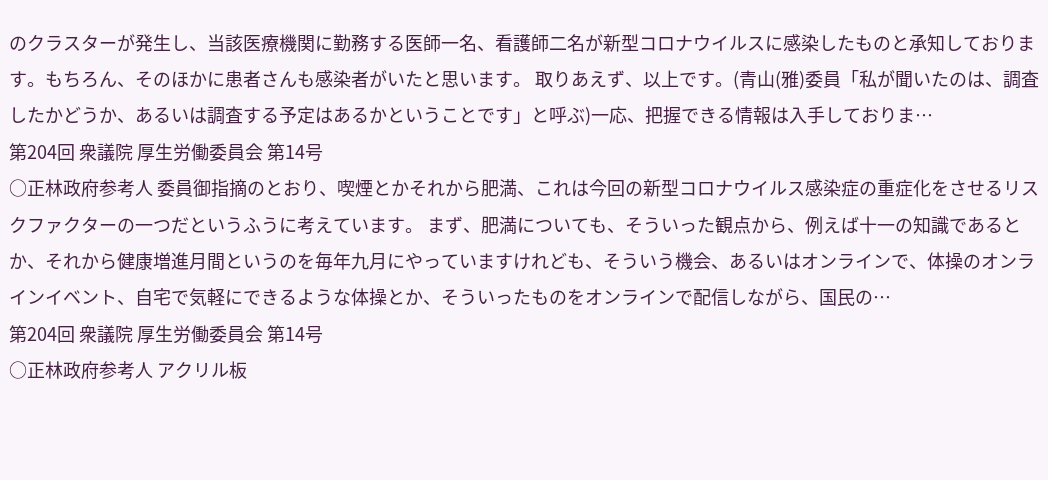のクラスターが発生し、当該医療機関に勤務する医師一名、看護師二名が新型コロナウイルスに感染したものと承知しております。もちろん、そのほかに患者さんも感染者がいたと思います。 取りあえず、以上です。(青山(雅)委員「私が聞いたのは、調査したかどうか、あるいは調査する予定はあるかということです」と呼ぶ)一応、把握できる情報は入手しておりま…
第204回 衆議院 厚生労働委員会 第14号
○正林政府参考人 委員御指摘のとおり、喫煙とかそれから肥満、これは今回の新型コロナウイルス感染症の重症化をさせるリスクファクターの一つだというふうに考えています。 まず、肥満についても、そういった観点から、例えば十一の知識であるとか、それから健康増進月間というのを毎年九月にやっていますけれども、そういう機会、あるいはオンラインで、体操のオンラインイベント、自宅で気軽にできるような体操とか、そういったものをオンラインで配信しながら、国民の…
第204回 衆議院 厚生労働委員会 第14号
○正林政府参考人 アクリル板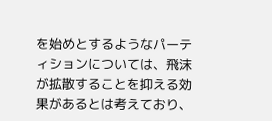を始めとするようなパーティションについては、飛沫が拡散することを抑える効果があるとは考えており、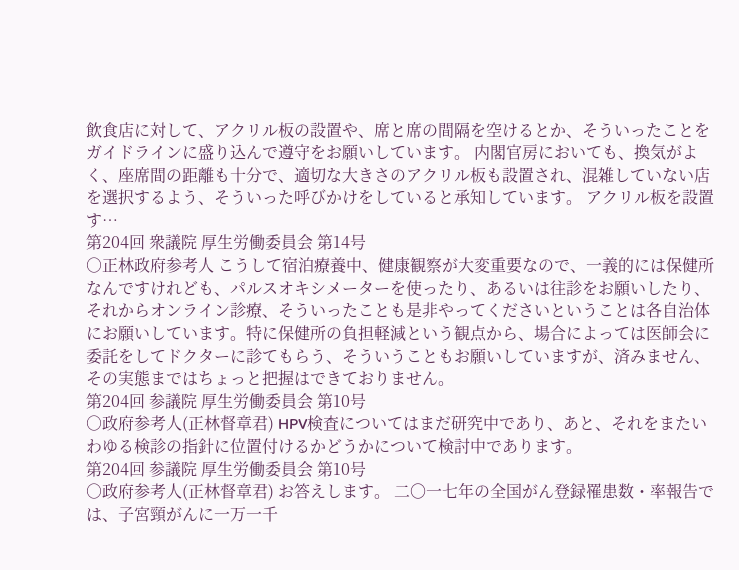飲食店に対して、アクリル板の設置や、席と席の間隔を空けるとか、そういったことをガイドラインに盛り込んで遵守をお願いしています。 内閣官房においても、換気がよく、座席間の距離も十分で、適切な大きさのアクリル板も設置され、混雑していない店を選択するよう、そういった呼びかけをしていると承知しています。 アクリル板を設置す…
第204回 衆議院 厚生労働委員会 第14号
○正林政府参考人 こうして宿泊療養中、健康観察が大変重要なので、一義的には保健所なんですけれども、パルスオキシメーターを使ったり、あるいは往診をお願いしたり、それからオンライン診療、そういったことも是非やってくださいということは各自治体にお願いしています。特に保健所の負担軽減という観点から、場合によっては医師会に委託をしてドクターに診てもらう、そういうこともお願いしていますが、済みません、その実態まではちょっと把握はできておりません。
第204回 参議院 厚生労働委員会 第10号
○政府参考人(正林督章君) HPV検査についてはまだ研究中であり、あと、それをまたいわゆる検診の指針に位置付けるかどうかについて検討中であります。
第204回 参議院 厚生労働委員会 第10号
○政府参考人(正林督章君) お答えします。 二〇一七年の全国がん登録罹患数・率報告では、子宮頸がんに一万一千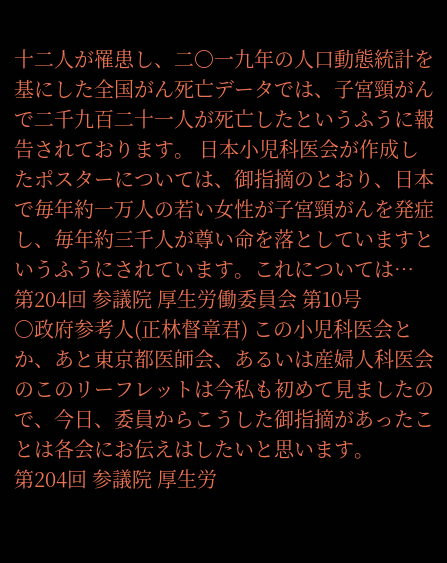十二人が罹患し、二〇一九年の人口動態統計を基にした全国がん死亡データでは、子宮頸がんで二千九百二十一人が死亡したというふうに報告されております。 日本小児科医会が作成したポスターについては、御指摘のとおり、日本で毎年約一万人の若い女性が子宮頸がんを発症し、毎年約三千人が尊い命を落としていますというふうにされています。これについては…
第204回 参議院 厚生労働委員会 第10号
○政府参考人(正林督章君) この小児科医会とか、あと東京都医師会、あるいは産婦人科医会のこのリーフレットは今私も初めて見ましたので、今日、委員からこうした御指摘があったことは各会にお伝えはしたいと思います。
第204回 参議院 厚生労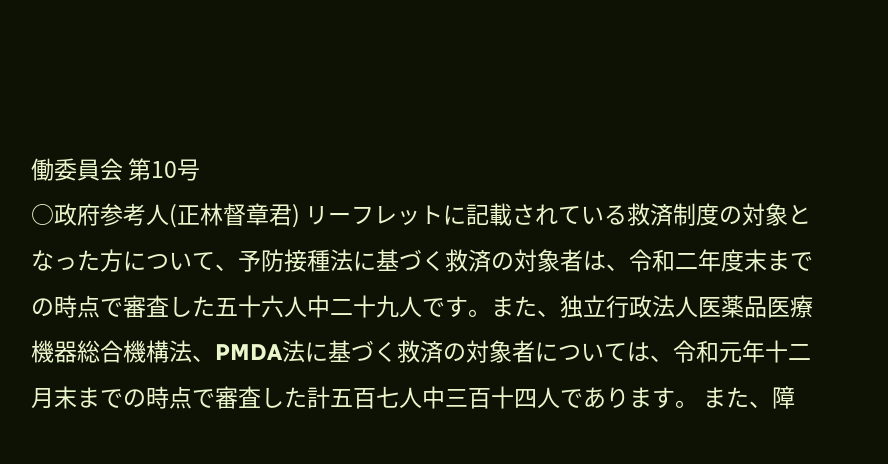働委員会 第10号
○政府参考人(正林督章君) リーフレットに記載されている救済制度の対象となった方について、予防接種法に基づく救済の対象者は、令和二年度末までの時点で審査した五十六人中二十九人です。また、独立行政法人医薬品医療機器総合機構法、PMDA法に基づく救済の対象者については、令和元年十二月末までの時点で審査した計五百七人中三百十四人であります。 また、障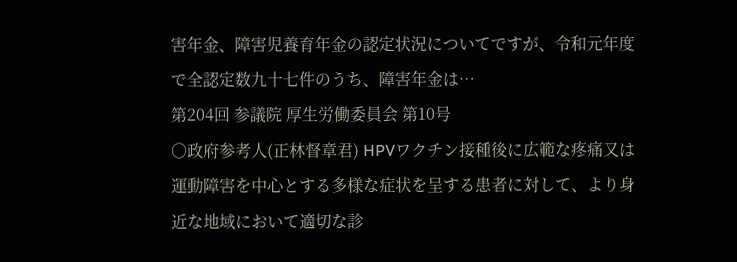害年金、障害児養育年金の認定状況についてですが、令和元年度で全認定数九十七件のうち、障害年金は…
第204回 参議院 厚生労働委員会 第10号
○政府参考人(正林督章君) HPVワクチン接種後に広範な疼痛又は運動障害を中心とする多様な症状を呈する患者に対して、より身近な地域において適切な診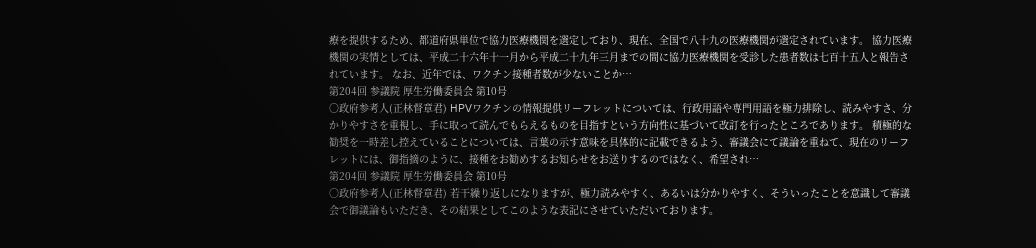療を提供するため、都道府県単位で協力医療機関を選定しており、現在、全国で八十九の医療機関が選定されています。 協力医療機関の実情としては、平成二十六年十一月から平成二十九年三月までの間に協力医療機関を受診した患者数は七百十五人と報告されています。 なお、近年では、ワクチン接種者数が少ないことか…
第204回 参議院 厚生労働委員会 第10号
○政府参考人(正林督章君) HPVワクチンの情報提供リーフレットについては、行政用語や専門用語を極力排除し、読みやすさ、分かりやすさを重視し、手に取って読んでもらえるものを目指すという方向性に基づいて改訂を行ったところであります。 積極的な勧奨を一時差し控えていることについては、言葉の示す意味を具体的に記載できるよう、審議会にて議論を重ねて、現在のリーフレットには、御指摘のように、接種をお勧めするお知らせをお送りするのではなく、希望され…
第204回 参議院 厚生労働委員会 第10号
○政府参考人(正林督章君) 若干繰り返しになりますが、極力読みやすく、あるいは分かりやすく、そういったことを意識して審議会で御議論もいただき、その結果としてこのような表記にさせていただいております。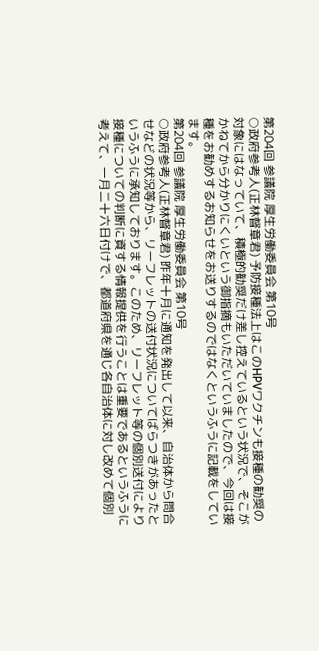第204回 参議院 厚生労働委員会 第10号
○政府参考人(正林督章君) 予防接種法上はこのHPVワクチンも接種の勧奨の対象にはなっていて、積極的勧奨だけ差し控えているという状況で、そこがかねてから分かりにくいという御指摘もいただいていましたので、今回は接種をお勧めするお知らせをお送りするのではなくというふうに記載をしています。
第204回 参議院 厚生労働委員会 第10号
○政府参考人(正林督章君) 昨年十月に通知を発出して以来、自治体から問合せなどの状況等から、リーフレットの送付状況についてばらつきがあったというふうに承知しております。このため、リーフレット等の個別送付により接種についての判断に資する情報提供を行うことは重要であるというふうに考えて、一月二十六日付けで、都道府県を通じ各自治体に対し改めて個別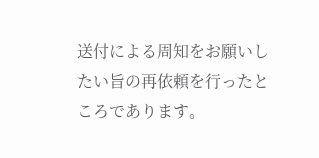送付による周知をお願いしたい旨の再依頼を行ったところであります。